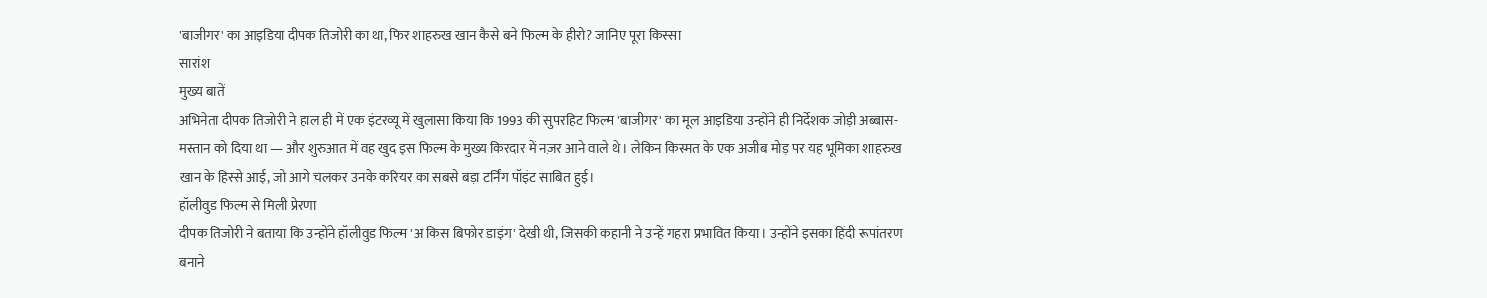'बाजीगर' का आइडिया दीपक तिजोरी का था, फिर शाहरुख खान कैसे बने फिल्म के हीरो? जानिए पूरा किस्सा
सारांश
मुख्य बातें
अभिनेता दीपक तिजोरी ने हाल ही में एक इंटरव्यू में खुलासा किया कि 1993 की सुपरहिट फिल्म 'बाजीगर' का मूल आइडिया उन्होंने ही निर्देशक जोड़ी अब्बास-मस्तान को दिया था — और शुरुआत में वह खुद इस फिल्म के मुख्य किरदार में नज़र आने वाले थे। लेकिन किस्मत के एक अजीब मोड़ पर यह भूमिका शाहरुख खान के हिस्से आई, जो आगे चलकर उनके करियर का सबसे बड़ा टर्निंग पॉइंट साबित हुई।
हॉलीवुड फिल्म से मिली प्रेरणा
दीपक तिजोरी ने बताया कि उन्होंने हॉलीवुड फिल्म 'अ किस बिफोर डाइंग' देखी थी, जिसकी कहानी ने उन्हें गहरा प्रभावित किया। उन्होंने इसका हिंदी रूपांतरण बनाने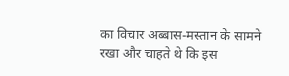का विचार अब्बास-मस्तान के सामने रखा और चाहते थे कि इस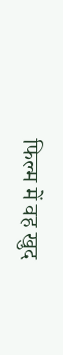फिल्म में वह खुद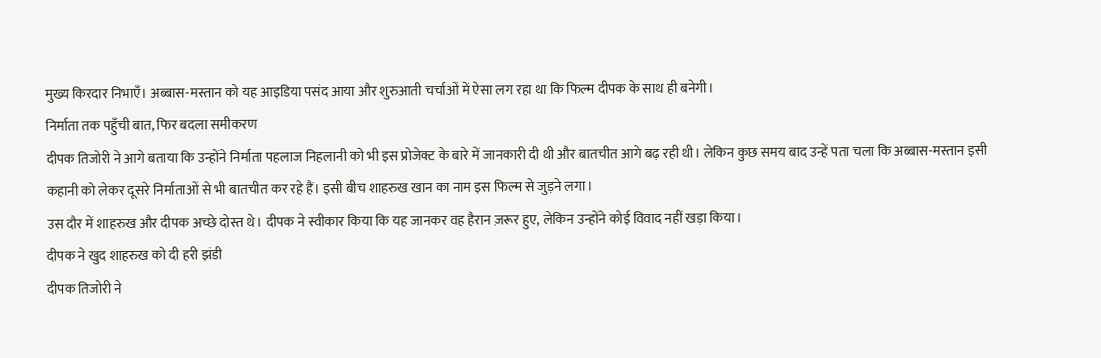मुख्य किरदार निभाएँ। अब्बास-मस्तान को यह आइडिया पसंद आया और शुरुआती चर्चाओं में ऐसा लग रहा था कि फिल्म दीपक के साथ ही बनेगी।
निर्माता तक पहुँची बात, फिर बदला समीकरण
दीपक तिजोरी ने आगे बताया कि उन्होंने निर्माता पहलाज निहलानी को भी इस प्रोजेक्ट के बारे में जानकारी दी थी और बातचीत आगे बढ़ रही थी। लेकिन कुछ समय बाद उन्हें पता चला कि अब्बास-मस्तान इसी कहानी को लेकर दूसरे निर्माताओं से भी बातचीत कर रहे हैं। इसी बीच शाहरुख खान का नाम इस फिल्म से जुड़ने लगा।
उस दौर में शाहरुख और दीपक अच्छे दोस्त थे। दीपक ने स्वीकार किया कि यह जानकर वह हैरान ज़रूर हुए, लेकिन उन्होंने कोई विवाद नहीं खड़ा किया।
दीपक ने खुद शाहरुख को दी हरी झंडी
दीपक तिजोरी ने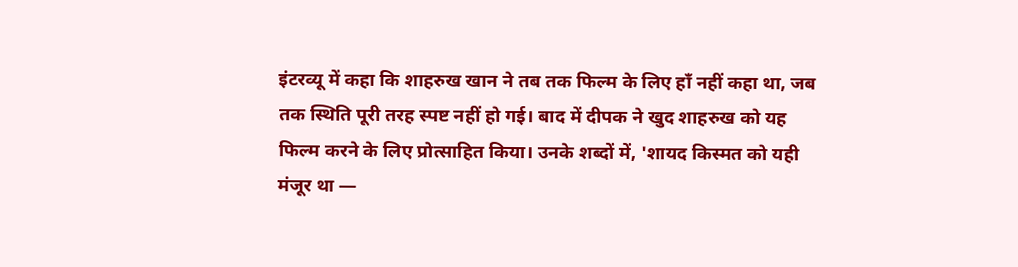इंटरव्यू में कहा कि शाहरुख खान ने तब तक फिल्म के लिए हाँ नहीं कहा था, जब तक स्थिति पूरी तरह स्पष्ट नहीं हो गई। बाद में दीपक ने खुद शाहरुख को यह फिल्म करने के लिए प्रोत्साहित किया। उनके शब्दों में, 'शायद किस्मत को यही मंजूर था —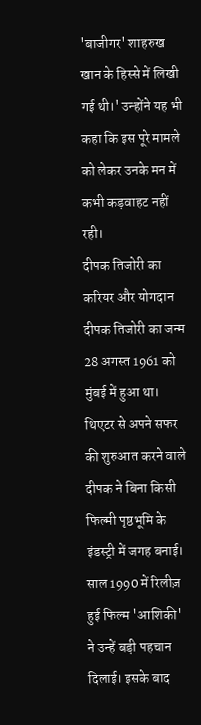'बाजीगर' शाहरुख खान के हिस्से में लिखी गई थी।' उन्होंने यह भी कहा कि इस पूरे मामले को लेकर उनके मन में कभी कड़वाहट नहीं रही।
दीपक तिजोरी का करियर और योगदान
दीपक तिजोरी का जन्म 28 अगस्त 1961 को मुंबई में हुआ था। थिएटर से अपने सफर की शुरुआत करने वाले दीपक ने बिना किसी फिल्मी पृष्ठभूमि के इंडस्ट्री में जगह बनाई। साल 1990 में रिलीज़ हुई फिल्म 'आशिकी' ने उन्हें बड़ी पहचान दिलाई। इसके बाद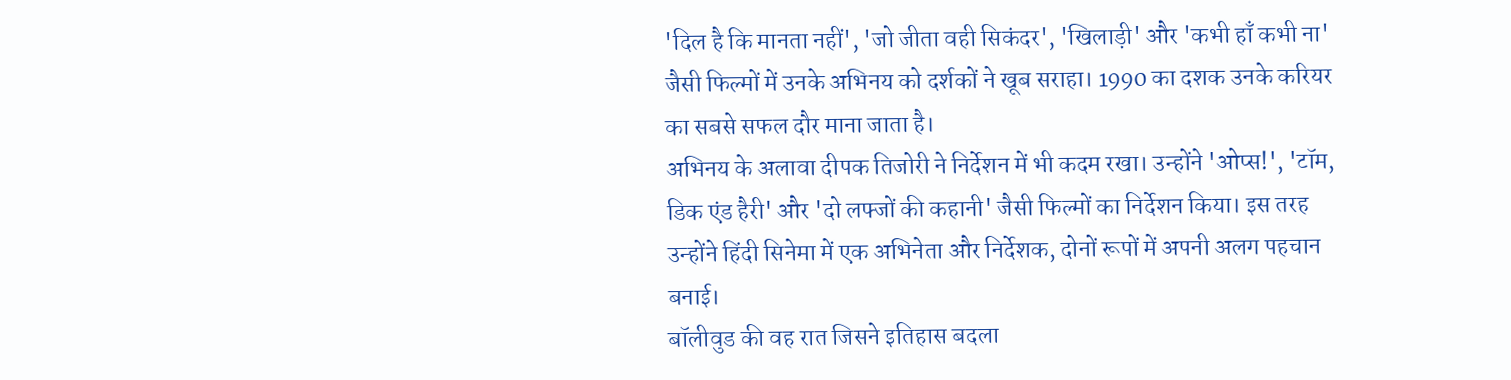'दिल है कि मानता नहीं', 'जो जीता वही सिकंदर', 'खिलाड़ी' और 'कभी हाँ कभी ना' जैसी फिल्मों में उनके अभिनय को दर्शकों ने खूब सराहा। 1990 का दशक उनके करियर का सबसे सफल दौर माना जाता है।
अभिनय के अलावा दीपक तिजोरी ने निर्देशन में भी कदम रखा। उन्होंने 'ओप्स!', 'टॉम, डिक एंड हैरी' और 'दो लफ्जों की कहानी' जैसी फिल्मों का निर्देशन किया। इस तरह उन्होंने हिंदी सिनेमा में एक अभिनेता और निर्देशक, दोनों रूपों में अपनी अलग पहचान बनाई।
बॉलीवुड की वह रात जिसने इतिहास बदला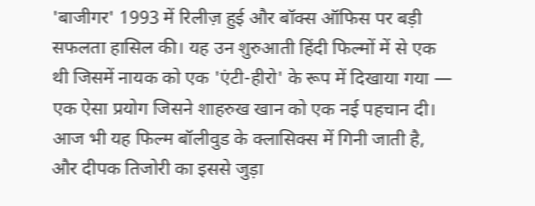'बाजीगर' 1993 में रिलीज़ हुई और बॉक्स ऑफिस पर बड़ी सफलता हासिल की। यह उन शुरुआती हिंदी फिल्मों में से एक थी जिसमें नायक को एक 'एंटी-हीरो' के रूप में दिखाया गया — एक ऐसा प्रयोग जिसने शाहरुख खान को एक नई पहचान दी। आज भी यह फिल्म बॉलीवुड के क्लासिक्स में गिनी जाती है, और दीपक तिजोरी का इससे जुड़ा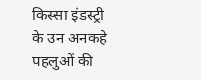किस्सा इंडस्ट्री के उन अनकहे पहलुओं की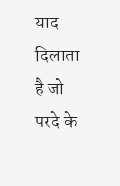याद दिलाता है जो परदे के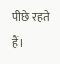पीछे रहते हैं।